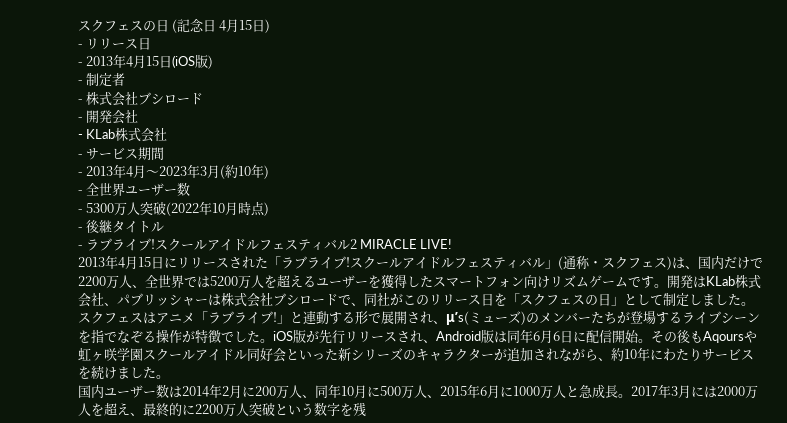スクフェスの日 (記念日 4月15日)
- リリース日
- 2013年4月15日(iOS版)
- 制定者
- 株式会社ブシロード
- 開発会社
- KLab株式会社
- サービス期間
- 2013年4月〜2023年3月(約10年)
- 全世界ユーザー数
- 5300万人突破(2022年10月時点)
- 後継タイトル
- ラブライブ!スクールアイドルフェスティバル2 MIRACLE LIVE!
2013年4月15日にリリースされた「ラブライブ!スクールアイドルフェスティバル」(通称・スクフェス)は、国内だけで2200万人、全世界では5200万人を超えるユーザーを獲得したスマートフォン向けリズムゲームです。開発はKLab株式会社、パブリッシャーは株式会社ブシロードで、同社がこのリリース日を「スクフェスの日」として制定しました。
スクフェスはアニメ「ラブライブ!」と連動する形で展開され、μ’s(ミューズ)のメンバーたちが登場するライブシーンを指でなぞる操作が特徴でした。iOS版が先行リリースされ、Android版は同年6月6日に配信開始。その後もAqoursや虹ヶ咲学園スクールアイドル同好会といった新シリーズのキャラクターが追加されながら、約10年にわたりサービスを続けました。
国内ユーザー数は2014年2月に200万人、同年10月に500万人、2015年6月に1000万人と急成長。2017年3月には2000万人を超え、最終的に2200万人突破という数字を残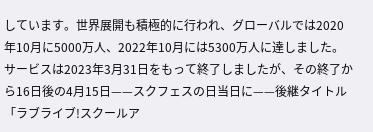しています。世界展開も積極的に行われ、グローバルでは2020年10月に5000万人、2022年10月には5300万人に達しました。
サービスは2023年3月31日をもって終了しましたが、その終了から16日後の4月15日——スクフェスの日当日に——後継タイトル「ラブライブ!スクールア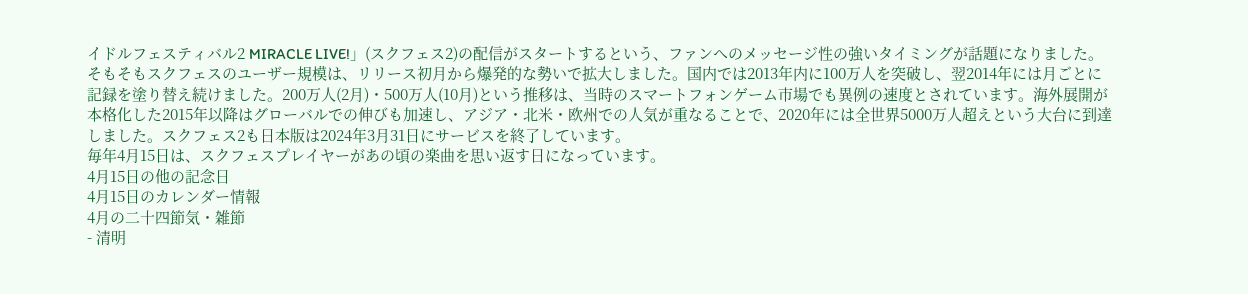イドルフェスティバル2 MIRACLE LIVE!」(スクフェス2)の配信がスタートするという、ファンへのメッセージ性の強いタイミングが話題になりました。そもそもスクフェスのユーザー規模は、リリース初月から爆発的な勢いで拡大しました。国内では2013年内に100万人を突破し、翌2014年には月ごとに記録を塗り替え続けました。200万人(2月)・500万人(10月)という推移は、当時のスマートフォンゲーム市場でも異例の速度とされています。海外展開が本格化した2015年以降はグローバルでの伸びも加速し、アジア・北米・欧州での人気が重なることで、2020年には全世界5000万人超えという大台に到達しました。スクフェス2も日本版は2024年3月31日にサービスを終了しています。
毎年4月15日は、スクフェスプレイヤーがあの頃の楽曲を思い返す日になっています。
4月15日の他の記念日
4月15日のカレンダー情報
4月の二十四節気・雑節
- 清明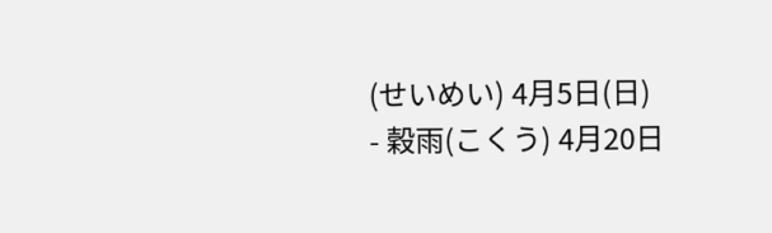(せいめい) 4月5日(日)
- 穀雨(こくう) 4月20日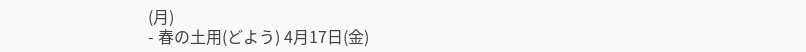(月)
- 春の土用(どよう) 4月17日(金)